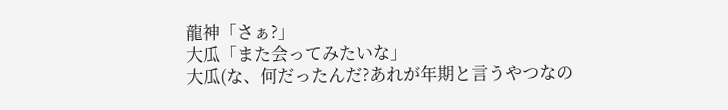龍神「さぁ?」
大瓜「また会ってみたいな」
大瓜(な、何だったんだ?あれが年期と言うやつなの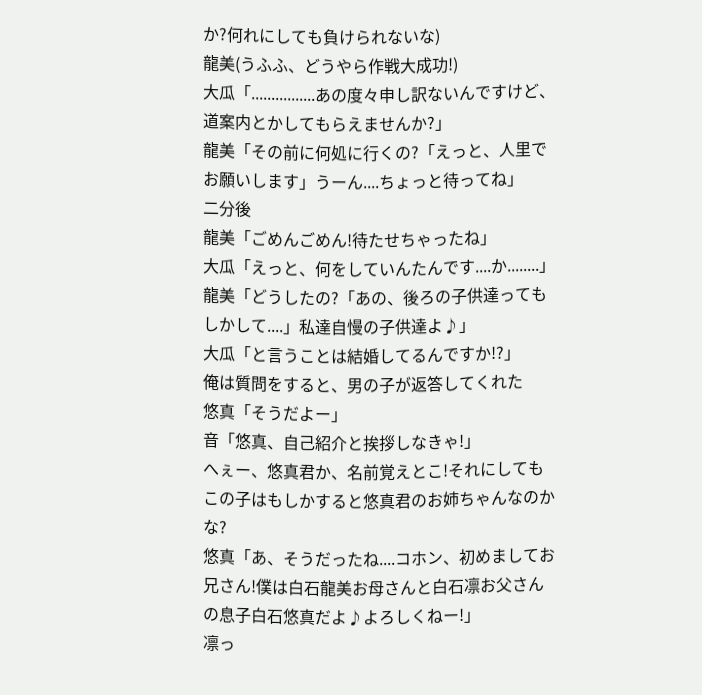か?何れにしても負けられないな)
龍美(うふふ、どうやら作戦大成功!)
大瓜「................あの度々申し訳ないんですけど、道案内とかしてもらえませんか?」
龍美「その前に何処に行くの?「えっと、人里でお願いします」うーん....ちょっと待ってね」
二分後
龍美「ごめんごめん!待たせちゃったね」
大瓜「えっと、何をしていんたんです....か........」
龍美「どうしたの?「あの、後ろの子供達ってもしかして....」私達自慢の子供達よ♪」
大瓜「と言うことは結婚してるんですか!?」
俺は質問をすると、男の子が返答してくれた
悠真「そうだよー」
音「悠真、自己紹介と挨拶しなきゃ!」
へぇー、悠真君か、名前覚えとこ!それにしてもこの子はもしかすると悠真君のお姉ちゃんなのかな?
悠真「あ、そうだったね....コホン、初めましてお兄さん!僕は白石龍美お母さんと白石凛お父さんの息子白石悠真だよ♪よろしくねー!」
凛っ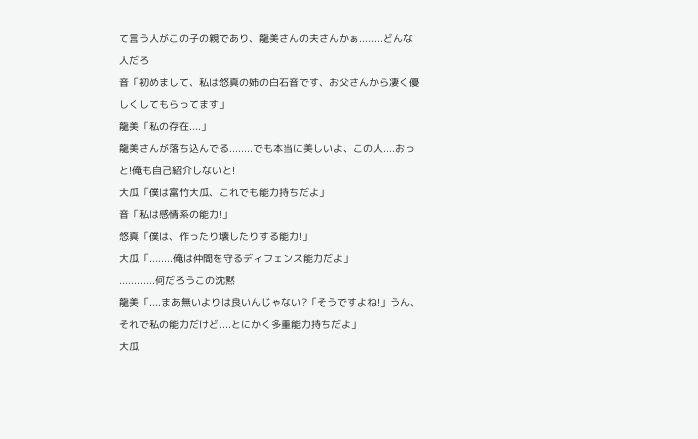て言う人がこの子の親であり、龍美さんの夫さんかぁ........どんな人だろ
音「初めまして、私は悠真の姉の白石音です、お父さんから凄く優しくしてもらってます」
龍美「私の存在....」
龍美さんが落ち込んでる........でも本当に美しいよ、この人....おっと!俺も自己紹介しないと!
大瓜「僕は富竹大瓜、これでも能力持ちだよ」
音「私は感情系の能力!」
悠真「僕は、作ったり壊したりする能力!」
大瓜「........俺は仲間を守るディフェンス能力だよ」
............何だろうこの沈黙
龍美「....まあ無いよりは良いんじゃない?「そうですよね!」うん、それで私の能力だけど....とにかく多重能力持ちだよ」
大瓜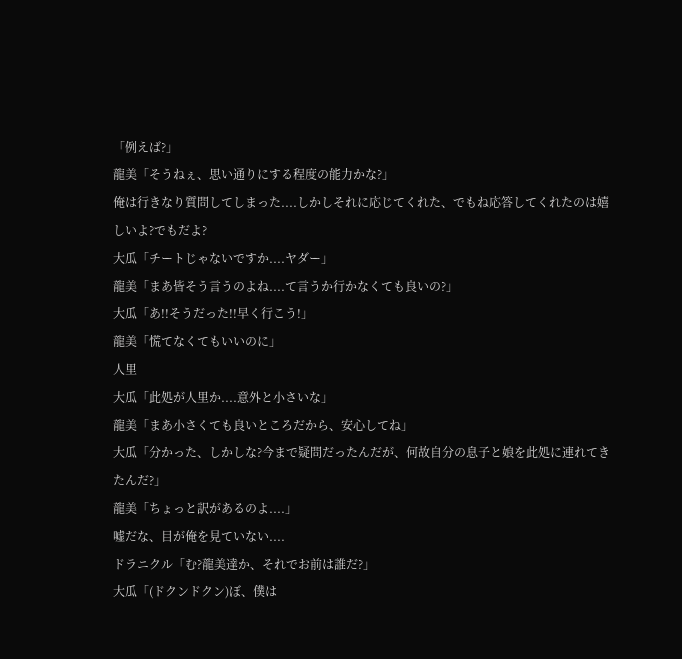「例えば?」
龍美「そうねぇ、思い通りにする程度の能力かな?」
俺は行きなり質問してしまった....しかしそれに応じてくれた、でもね応答してくれたのは嬉しいよ?でもだよ?
大瓜「チートじゃないですか....ヤダー」
龍美「まあ皆そう言うのよね....て言うか行かなくても良いの?」
大瓜「あ!!そうだった!!早く行こう!」
龍美「慌てなくてもいいのに」
人里
大瓜「此処が人里か....意外と小さいな」
龍美「まあ小さくても良いところだから、安心してね」
大瓜「分かった、しかしな?今まで疑問だったんだが、何故自分の息子と娘を此処に連れてきたんだ?」
龍美「ちょっと訳があるのよ....」
嘘だな、目が俺を見ていない....
ドラニクル「む?龍美達か、それでお前は誰だ?」
大瓜「(ドクンドクン)ぼ、僕は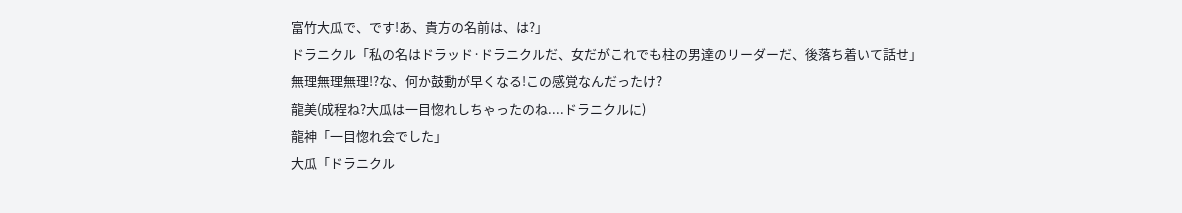富竹大瓜で、です!あ、貴方の名前は、は?」
ドラニクル「私の名はドラッド·ドラニクルだ、女だがこれでも柱の男達のリーダーだ、後落ち着いて話せ」
無理無理無理!?な、何か鼓動が早くなる!この感覚なんだったけ?
龍美(成程ね?大瓜は一目惚れしちゃったのね....ドラニクルに)
龍神「一目惚れ会でした」
大瓜「ドラニクル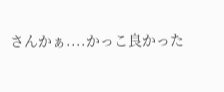さんかぁ....かっこ良かった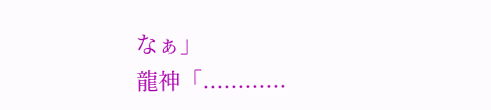なぁ」
龍神「............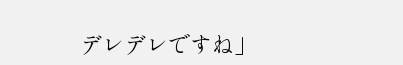デレデレですね」